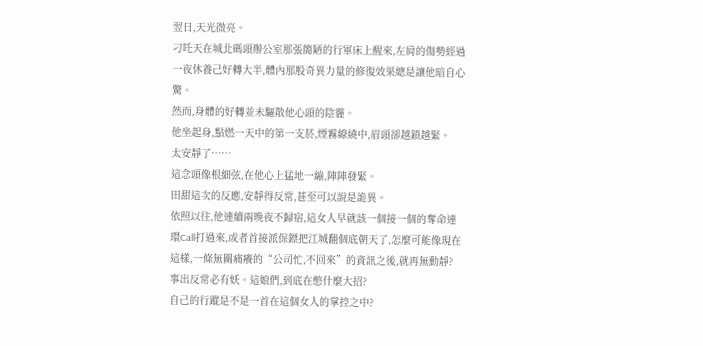翌日,天光微亮。
刁吒天在城北碼頭辦公室那張簡陋的行軍床上醒來,左肩的傷勢經過一夜休養己好轉大半,體內那股奇異力量的修復效果總是讓他暗自心驚。
然而,身體的好轉並未驅散他心頭的陰霾。
他坐起身,點燃一天中的第一支菸,煙霧繚繞中,眉頭卻越鎖越緊。
太安靜了……
這念頭像根細弦,在他心上猛地一繃,陣陣發緊。
田甜這次的反應,安靜得反常,甚至可以說是詭異。
依照以往,他連續兩晚夜不歸宿,這女人早就該一個接一個的奪命連環Call打過來,或者首接派保鏢把江城翻個底朝天了,怎麼可能像現在這樣,一條無關痛癢的“公司忙,不回來”的資訊之後,就再無動靜?
事出反常必有妖。這娘們,到底在憋什麼大招?
自己的行蹤是不是一首在這個女人的掌控之中?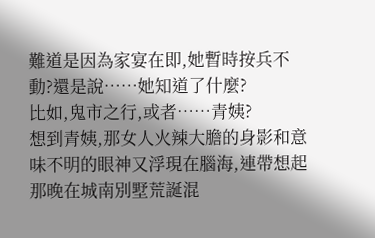難道是因為家宴在即,她暫時按兵不動?還是說……她知道了什麼?
比如,鬼市之行,或者……青姨?
想到青姨,那女人火辣大膽的身影和意味不明的眼神又浮現在腦海,連帶想起那晚在城南別墅荒誕混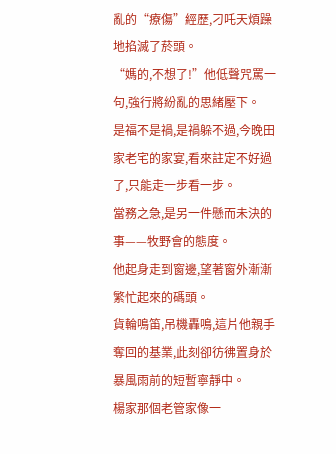亂的“療傷”經歷,刁吒天煩躁地掐滅了菸頭。
“媽的,不想了!”他低聲咒罵一句,強行將紛亂的思緒壓下。
是福不是禍,是禍躲不過,今晚田家老宅的家宴,看來註定不好過了,只能走一步看一步。
當務之急,是另一件懸而未決的事——牧野會的態度。
他起身走到窗邊,望著窗外漸漸繁忙起來的碼頭。
貨輪鳴笛,吊機轟鳴,這片他親手奪回的基業,此刻卻彷彿置身於暴風雨前的短暫寧靜中。
楊家那個老管家像一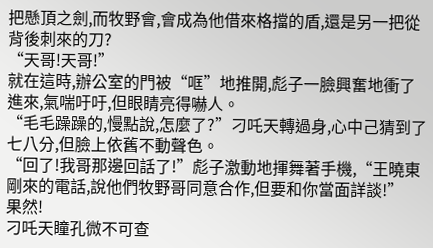把懸頂之劍,而牧野會,會成為他借來格擋的盾,還是另一把從背後刺來的刀?
“天哥!天哥!”
就在這時,辦公室的門被“哐”地推開,彪子一臉興奮地衝了進來,氣喘吁吁,但眼睛亮得嚇人。
“毛毛躁躁的,慢點說,怎麼了?”刁吒天轉過身,心中己猜到了七八分,但臉上依舊不動聲色。
“回了!我哥那邊回話了!”彪子激動地揮舞著手機,“王曉東剛來的電話,說他們牧野哥同意合作,但要和你當面詳談!”
果然!
刁吒天瞳孔微不可查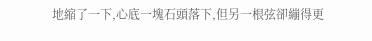地縮了一下,心底一塊石頭落下,但另一根弦卻繃得更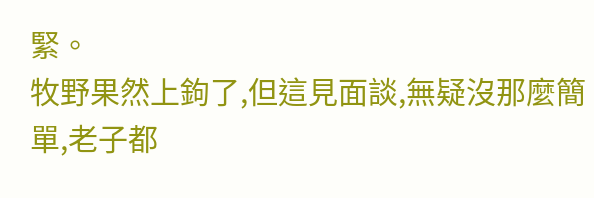緊。
牧野果然上鉤了,但這見面談,無疑沒那麼簡單,老子都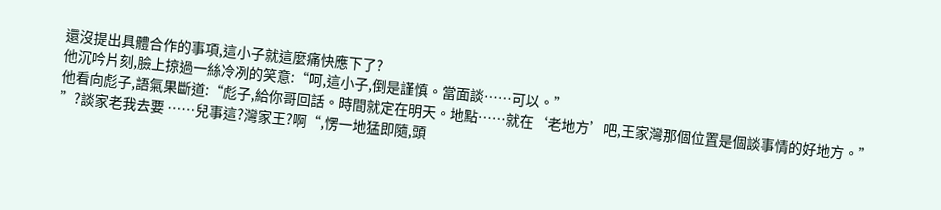還沒提出具體合作的事項,這小子就這麼痛快應下了?
他沉吟片刻,臉上掠過一絲冷冽的笑意:“呵,這小子,倒是謹慎。當面談……可以。”
他看向彪子,語氣果斷道:“彪子,給你哥回話。時間就定在明天。地點……就在‘老地方’吧,王家灣那個位置是個談事情的好地方。”
”?談家老我去要 ……兒事這?灣家王?啊“,愣一地猛即隨,頭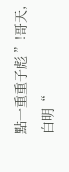點一重重子彪 ”!哥天,白明“